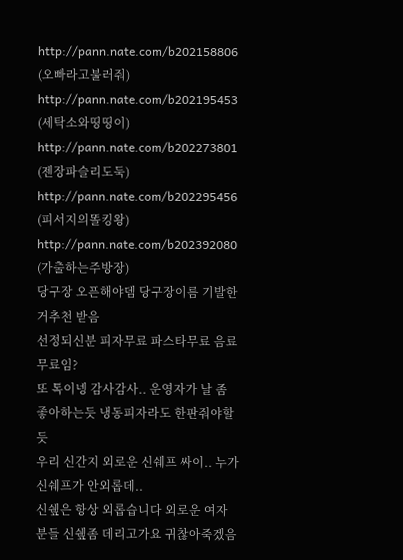http://pann.nate.com/b202158806 (오빠라고불러줘)
http://pann.nate.com/b202195453 (세탁소와띵띵이)
http://pann.nate.com/b202273801 (젠장파슬리도둑)
http://pann.nate.com/b202295456 (피서지의똘킹왕)
http://pann.nate.com/b202392080 (가출하는주방장)
당구장 오픈해야뎀 당구장이름 기발한거추천 받음
선정되신분 피자무료 파스타무료 음료무료임?
또 톡이넹 감사감사.. 운영자가 날 좀 좋아하는듯 냉동피자라도 한판줘야할듯
우리 신간지 외로운 신쉐프 싸이.. 누가 신쉐프가 안외롭데..
신쉪은 항상 외롭습니다 외로운 여자분들 신쉪좀 데리고가요 귀찮아죽겠음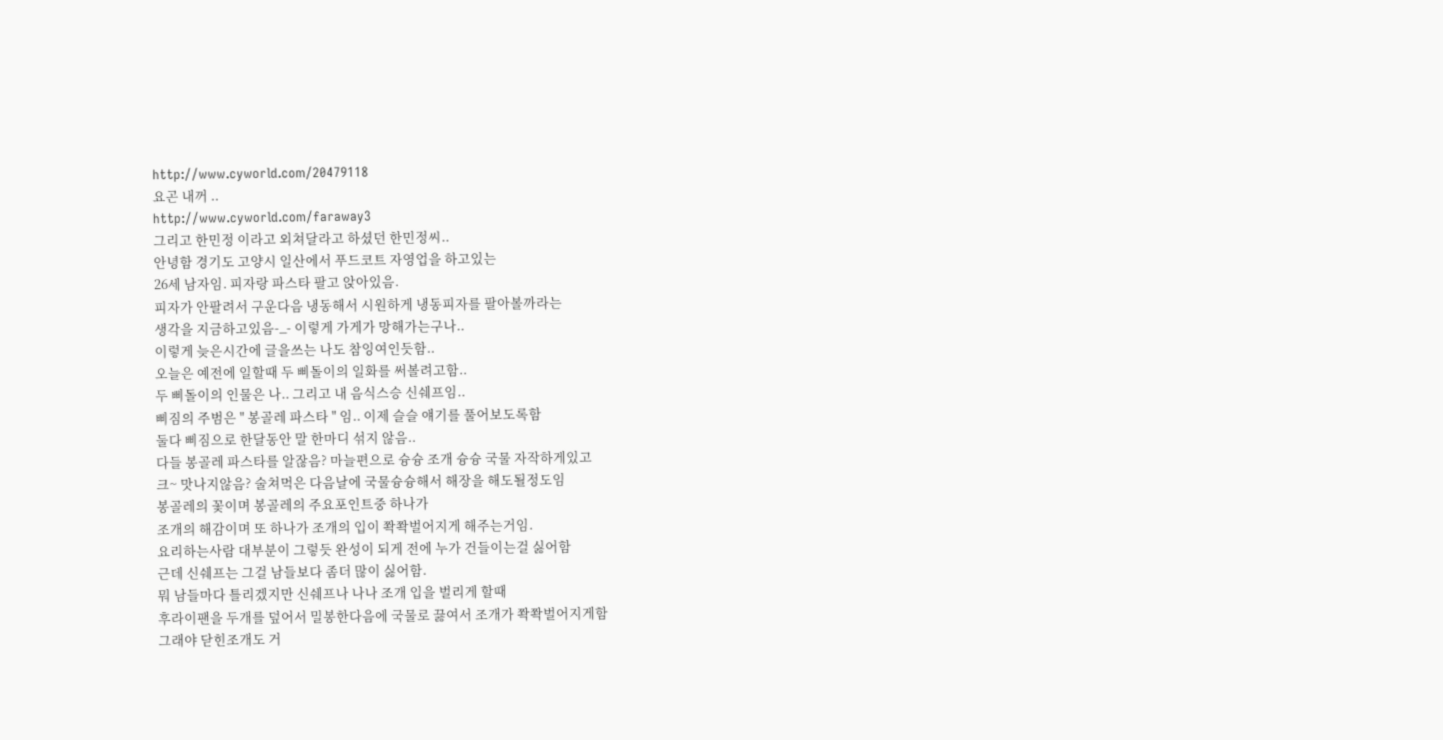http://www.cyworld.com/20479118
요곤 내꺼 ..
http://www.cyworld.com/faraway3
그리고 한민정 이라고 외쳐달라고 하셨던 한민정씨..
안녕함 경기도 고양시 일산에서 푸드코트 자영업을 하고있는
26세 남자임. 피자랑 파스타 팔고 앉아있음.
피자가 안팔려서 구운다음 냉동해서 시원하게 냉동피자를 팔아볼까라는
생각을 지금하고있음-_- 이렇게 가게가 망해가는구나..
이렇게 늦은시간에 글을쓰는 나도 참잉여인듯함..
오늘은 예전에 일할때 두 삐돌이의 일화를 써볼려고함..
두 삐돌이의 인물은 나.. 그리고 내 음식스승 신쉐프임..
삐짐의 주범은 " 봉골레 파스타 " 임.. 이제 슬슬 얘기를 풀어보도록함
둘다 삐짐으로 한달동안 말 한마디 섞지 않음..
다들 봉골레 파스타를 알잖음? 마늘편으로 슝슝 조개 슝슝 국물 자작하게있고
크~ 맛나지않음? 술쳐먹은 다음날에 국물슝슝해서 해장을 해도될정도임
봉골레의 꽃이며 봉골레의 주요포인트중 하나가
조개의 해감이며 또 하나가 조개의 입이 쫙쫙벌어지게 해주는거임.
요리하는사람 대부분이 그렇듯 완성이 되게 전에 누가 건들이는걸 싫어함
근데 신쉐프는 그걸 남들보다 좀더 많이 싫어함.
뭐 남들마다 틀리겠지만 신쉐프나 나나 조개 입을 벌리게 할때
후라이팬을 두개를 덮어서 밀봉한다음에 국물로 끓여서 조개가 쫙쫙벌어지게함
그래야 닫힌조개도 거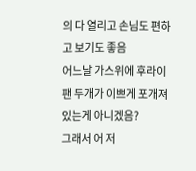의 다 열리고 손님도 편하고 보기도 좋음
어느날 가스위에 후라이팬 두개가 이쁘게 포개져있는게 아니겠음?
그래서 어 저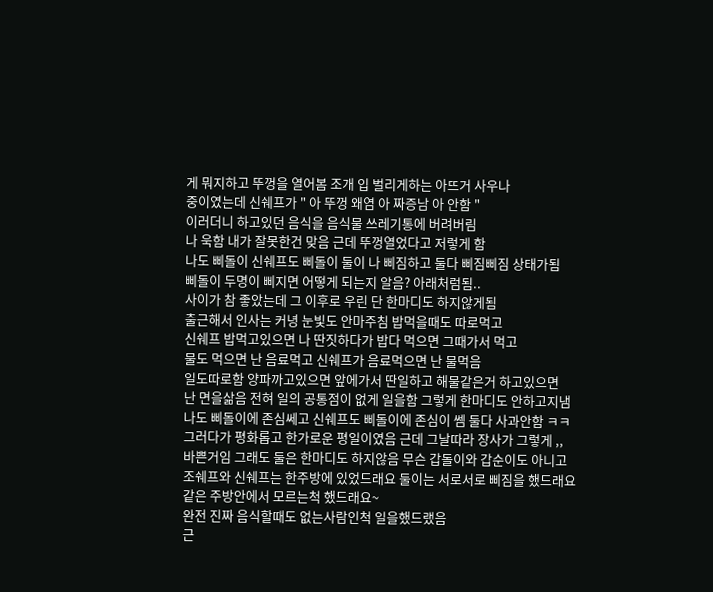게 뭐지하고 뚜껑을 열어봄 조개 입 벌리게하는 아뜨거 사우나
중이였는데 신쉐프가 " 아 뚜껑 왜염 아 짜증남 아 안함 "
이러더니 하고있던 음식을 음식물 쓰레기통에 버려버림
나 욱함 내가 잘못한건 맞음 근데 뚜껑열었다고 저렇게 함
나도 삐돌이 신쉐프도 삐돌이 둘이 나 삐짐하고 둘다 삐짐삐짐 상태가됨
삐돌이 두명이 삐지면 어떻게 되는지 알음? 아래처럼됨..
사이가 참 좋았는데 그 이후로 우린 단 한마디도 하지않게됨
출근해서 인사는 커녕 눈빛도 안마주침 밥먹을때도 따로먹고
신쉐프 밥먹고있으면 나 딴짓하다가 밥다 먹으면 그때가서 먹고
물도 먹으면 난 음료먹고 신쉐프가 음료먹으면 난 물먹음
일도따로함 양파까고있으면 앞에가서 딴일하고 해물같은거 하고있으면
난 면을삶음 전혀 일의 공통점이 없게 일을함 그렇게 한마디도 안하고지냄
나도 삐돌이에 존심쎄고 신쉐프도 삐돌이에 존심이 쎔 둘다 사과안함 ㅋㅋ
그러다가 평화롭고 한가로운 평일이였음 근데 그날따라 장사가 그렇게 ,,
바쁜거임 그래도 둘은 한마디도 하지않음 무슨 갑돌이와 갑순이도 아니고
조쉐프와 신쉐프는 한주방에 있었드래요 둘이는 서로서로 삐짐을 했드래요
같은 주방안에서 모르는척 했드래요~
완전 진짜 음식할때도 없는사람인척 일을했드랬음
근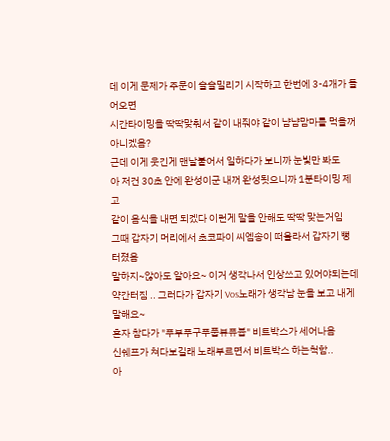데 이게 문제가 주문이 슬슬밀리기 시작하고 한번에 3-4개가 들어오면
시간타이밍을 딱딱맞춰서 같이 내줘야 같이 냠냠맘마를 먹을꺼아니겠음?
근데 이게 웃긴게 맨날붙어서 일하다가 보니까 눈빛만 봐도
아 저건 30초 안에 완성이군 내꺼 완성됫으니까 1분타이밍 제고
같이 음식을 내면 되겠다 이런게 말을 안해도 딱딱 맞는거임
그때 갑자기 머리에서 초코파이 씨엠송이 떠올라서 갑자기 뻥 터졌음
말하지~않아도 알아요~ 이거 생각나서 인상쓰고 있어야되는데
약간터짐 .. 그러다가 갑자기 Vos노래가 생각남 눈을 보고 내게 말해요~
혼자 참다가 "푸부푸구푸풉뷰퓨븁" 비트박스가 세어나옴
신쉐프가 쳐다보길래 노래부르면서 비트박스 하는척함..
아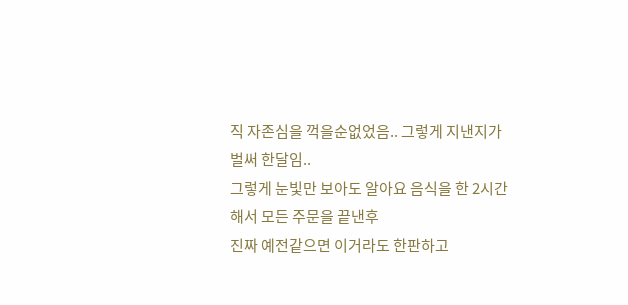직 자존심을 꺽을순없었음.. 그렇게 지낸지가 벌써 한달임..
그렇게 눈빛만 보아도 알아요 음식을 한 2시간해서 모든 주문을 끝낸후
진짜 예전같으면 이거라도 한판하고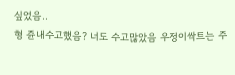싶었음..
형 쥰내수고했음? 너도 수고많았음 우정이싹트는 주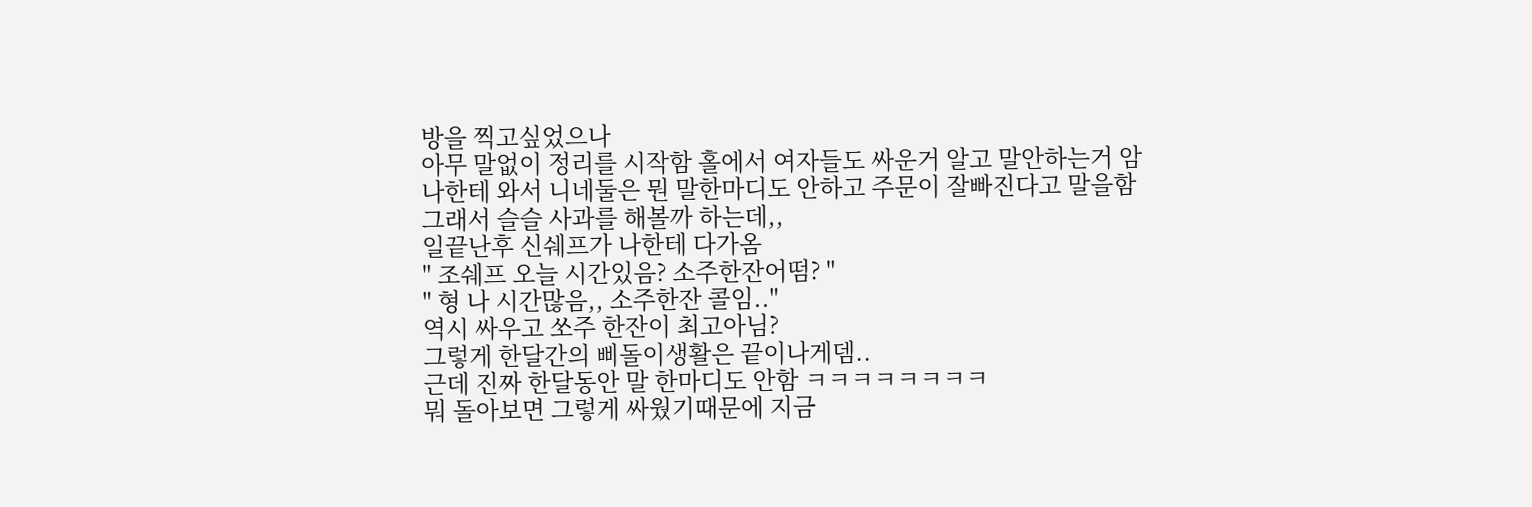방을 찍고싶었으나
아무 말없이 정리를 시작함 홀에서 여자들도 싸운거 알고 말안하는거 암
나한테 와서 니네둘은 뭔 말한마디도 안하고 주문이 잘빠진다고 말을함
그래서 슬슬 사과를 해볼까 하는데,,
일끝난후 신쉐프가 나한테 다가옴
" 조쉐프 오늘 시간있음? 소주한잔어떰? "
" 형 나 시간많음,, 소주한잔 콜임.."
역시 싸우고 쏘주 한잔이 최고아님?
그렇게 한달간의 삐돌이생활은 끝이나게뎀..
근데 진짜 한달동안 말 한마디도 안함 ㅋㅋㅋㅋㅋㅋㅋㅋ
뭐 돌아보면 그렇게 싸웠기때문에 지금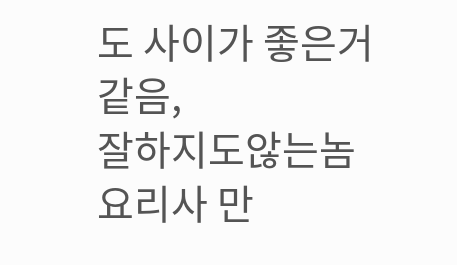도 사이가 좋은거같음,
잘하지도않는놈 요리사 만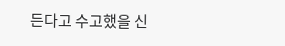든다고 수고했을 신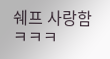쉐프 사랑함 ㅋㅋㅋ